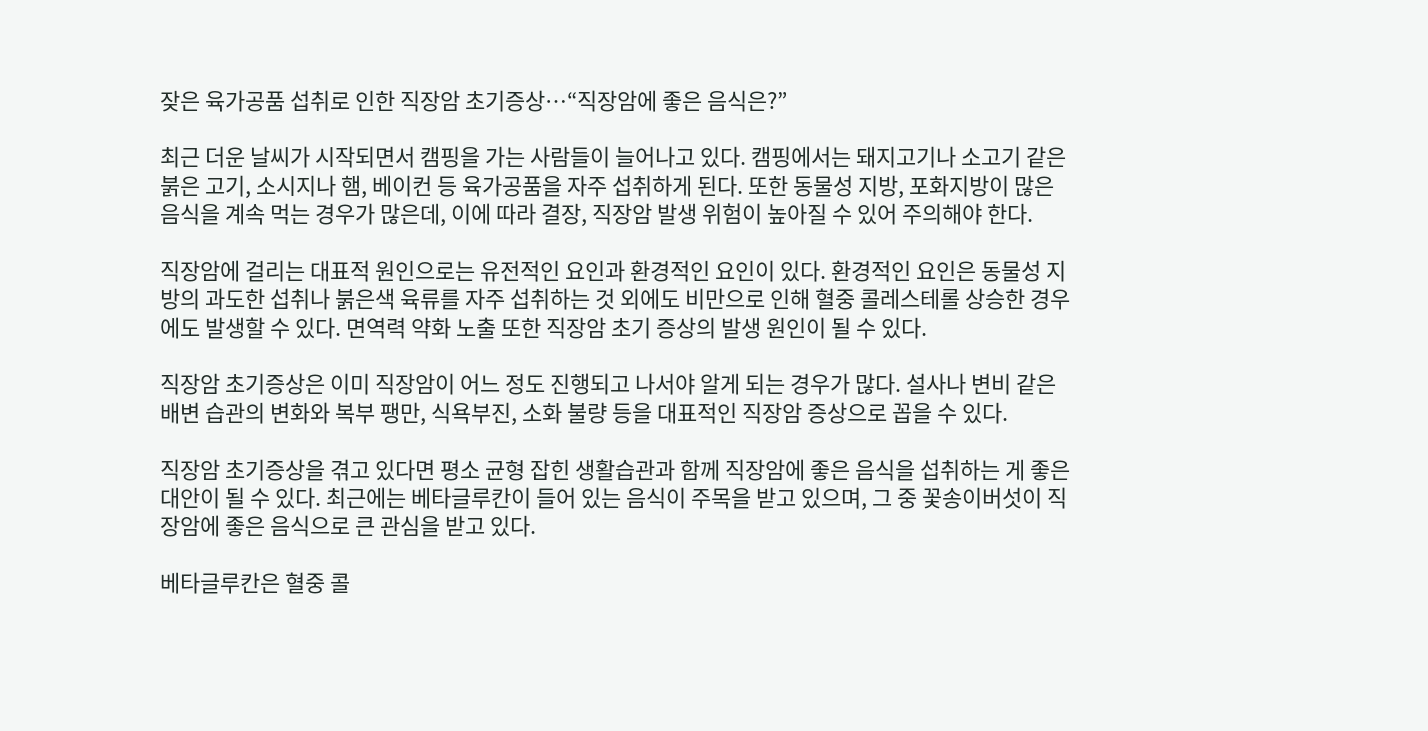잦은 육가공품 섭취로 인한 직장암 초기증상…“직장암에 좋은 음식은?”

최근 더운 날씨가 시작되면서 캠핑을 가는 사람들이 늘어나고 있다. 캠핑에서는 돼지고기나 소고기 같은 붉은 고기, 소시지나 햄, 베이컨 등 육가공품을 자주 섭취하게 된다. 또한 동물성 지방, 포화지방이 많은 음식을 계속 먹는 경우가 많은데, 이에 따라 결장, 직장암 발생 위험이 높아질 수 있어 주의해야 한다.

직장암에 걸리는 대표적 원인으로는 유전적인 요인과 환경적인 요인이 있다. 환경적인 요인은 동물성 지방의 과도한 섭취나 붉은색 육류를 자주 섭취하는 것 외에도 비만으로 인해 혈중 콜레스테롤 상승한 경우에도 발생할 수 있다. 면역력 약화 노출 또한 직장암 초기 증상의 발생 원인이 될 수 있다.

직장암 초기증상은 이미 직장암이 어느 정도 진행되고 나서야 알게 되는 경우가 많다. 설사나 변비 같은 배변 습관의 변화와 복부 팽만, 식욕부진, 소화 불량 등을 대표적인 직장암 증상으로 꼽을 수 있다.

직장암 초기증상을 겪고 있다면 평소 균형 잡힌 생활습관과 함께 직장암에 좋은 음식을 섭취하는 게 좋은 대안이 될 수 있다. 최근에는 베타글루칸이 들어 있는 음식이 주목을 받고 있으며, 그 중 꽃송이버섯이 직장암에 좋은 음식으로 큰 관심을 받고 있다.

베타글루칸은 혈중 콜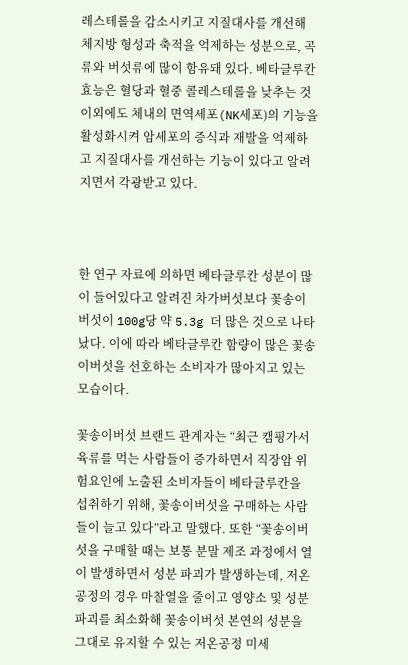레스테롤을 감소시키고 지질대사를 개선해 체지방 형성과 축적을 억제하는 성분으로, 곡류와 버섯류에 많이 함유돼 있다. 베타글루칸 효능은 혈당과 혈중 콜레스테롤을 낮추는 것 이외에도 체내의 면역세포(NK세포)의 기능을 활성화시켜 암세포의 증식과 재발을 억제하고 지질대사를 개선하는 기능이 있다고 알려지면서 각광받고 있다.



한 연구 자료에 의하면 베타글루칸 성분이 많이 들어있다고 알려진 차가버섯보다 꽃송이버섯이 100g당 약 5.3g 더 많은 것으로 나타났다. 이에 따라 베타글루칸 함량이 많은 꽃송이버섯을 선호하는 소비자가 많아지고 있는 모습이다.

꽃송이버섯 브랜드 관계자는 “최근 캠핑가서 육류를 먹는 사람들이 증가하면서 직장암 위험요인에 노출된 소비자들이 베타글루칸을 섭취하기 위해, 꽃송이버섯을 구매하는 사람들이 늘고 있다”라고 말했다. 또한 “꽃송이버섯을 구매할 때는 보통 분말 제조 과정에서 열이 발생하면서 성분 파괴가 발생하는데, 저온공정의 경우 마찰열을 줄이고 영양소 및 성분 파괴를 최소화해 꽃송이버섯 본연의 성분을 그대로 유지할 수 있는 저온공정 미세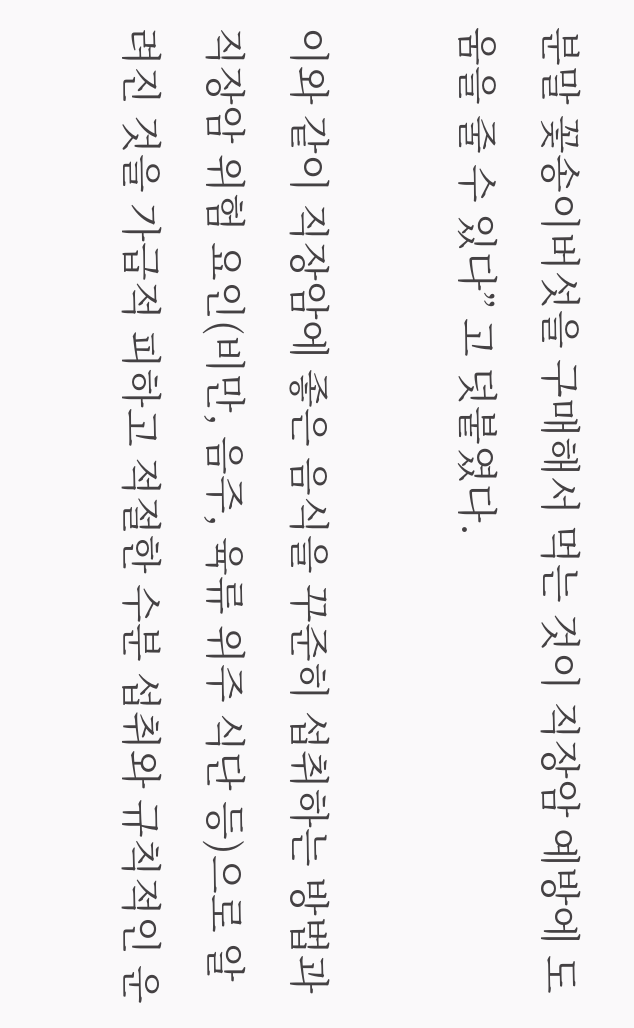분말 꽃송이버섯을 구매해서 먹는 것이 직장암 예방에 도움을 줄 수 있다” 고 덧붙였다.

이와 같이 직장암에 좋은 음식을 꾸준히 섭취하는 방법과 직장암 위험 요인(비만, 음주, 육류 위주 식단 등)으로 알려진 것을 가급적 피하고 적절한 수분 섭취와 규칙적인 운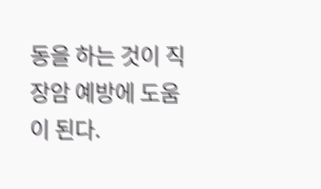동을 하는 것이 직장암 예방에 도움이 된다.